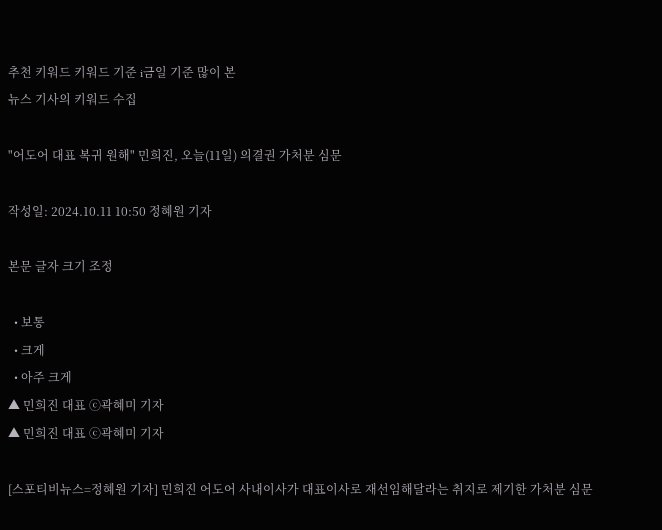추천 키워드 키워드 기준 i금일 기준 많이 본
뉴스 기사의 키워드 수집

"어도어 대표 복귀 원해" 민희진, 오늘(11일) 의결권 가처분 심문

작성일: 2024.10.11 10:50 정혜원 기자

본문 글자 크기 조정

  • 보통
  • 크게
  • 아주 크게
▲ 민희진 대표 ⓒ곽혜미 기자
▲ 민희진 대표 ⓒ곽혜미 기자

[스포티비뉴스=정혜원 기자] 민희진 어도어 사내이사가 대표이사로 재선임해달라는 취지로 제기한 가처분 심문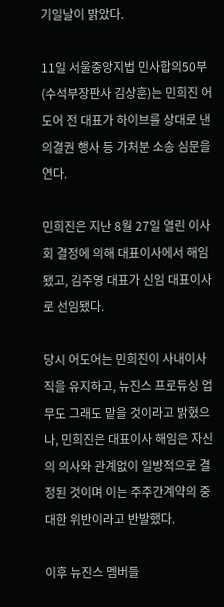기일날이 밝았다.

11일 서울중앙지법 민사합의50부(수석부장판사 김상훈)는 민희진 어도어 전 대표가 하이브를 상대로 낸 의결권 행사 등 가처분 소송 심문을 연다.

민희진은 지난 8월 27일 열린 이사회 결정에 의해 대표이사에서 해임됐고, 김주영 대표가 신임 대표이사로 선임됐다.

당시 어도어는 민희진이 사내이사직을 유지하고, 뉴진스 프로듀싱 업무도 그래도 맡을 것이라고 밝혔으나, 민희진은 대표이사 해임은 자신의 의사와 관계없이 일방적으로 결정된 것이며 이는 주주간계약의 중대한 위반이라고 반발했다.

이후 뉴진스 멤버들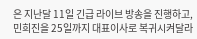은 지난달 11일 긴급 라이브 방송을 진행하고, 민희진을 25일까지 대표이사로 복귀시켜달라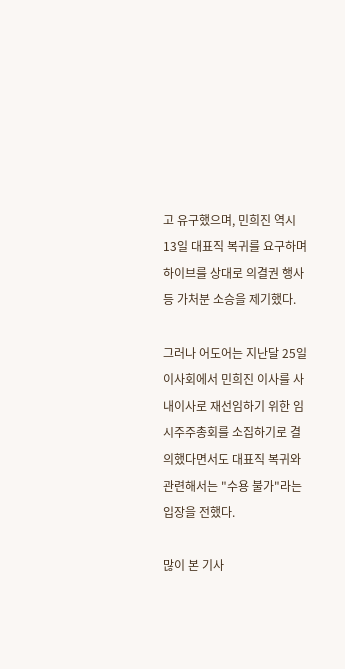고 유구했으며, 민희진 역시 13일 대표직 복귀를 요구하며 하이브를 상대로 의결권 행사 등 가처분 소승을 제기했다.

그러나 어도어는 지난달 25일 이사회에서 민희진 이사를 사내이사로 재선임하기 위한 임시주주총회를 소집하기로 결의했다면서도 대표직 복귀와 관련해서는 "수용 불가"라는 입장을 전했다.

많이 본 기사